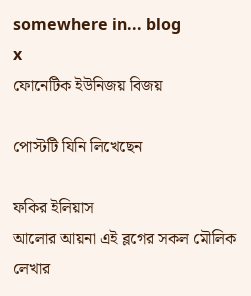somewhere in... blog
x
ফোনেটিক ইউনিজয় বিজয়

পোস্টটি যিনি লিখেছেন

ফকির ইলিয়াস
আলোর আয়না এই ব্লগের সকল মৌলিক লেখার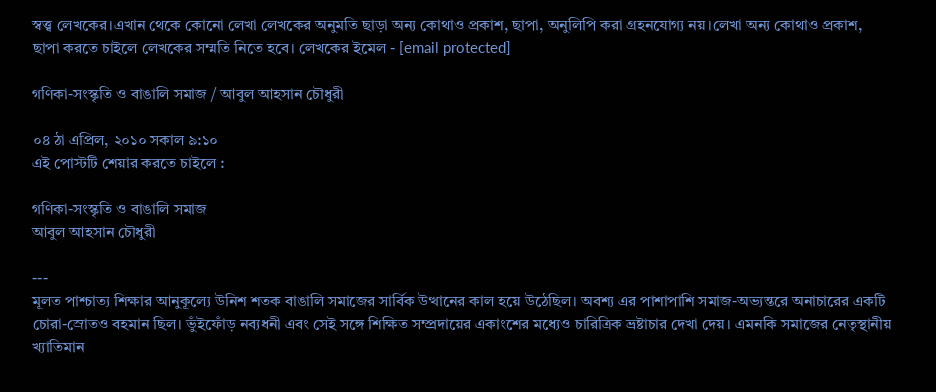স্বত্ত্ব লেখকের।এখান থেকে কোনো লেখা লেখকের অনুমতি ছাড়া অন্য কোথাও প্রকাশ, ছাপা, অনুলিপি করা গ্রহনযোগ্য নয়।লেখা অন্য কোথাও প্রকাশ, ছাপা করতে চাইলে লেখকের সম্মতি নিতে হবে। লেখকের ইমেল - [email protected]

গণিকা-সংস্কৃতি ও বাঙালি সমাজ / আবুল আহসান চৌধুরী

০৪ ঠা এপ্রিল, ২০১০ সকাল ৯:১০
এই পোস্টটি শেয়ার করতে চাইলে :

গণিকা-সংস্কৃতি ও বাঙালি সমাজ
আবুল আহসান চৌধুরী

---
মূলত পাশ্চাত্য শিক্ষার আনুকূল্যে উনিশ শতক বাঙালি সমাজের সার্বিক উত্থানের কাল হয়ে উঠেছিল। অবশ্য এর পাশাপাশি সমাজ-অভ্যন্তরে অনাচারের একটি চোরা-স্রোতও বহমান ছিল। ভুঁইফোঁড় নব্যধনী এবং সেই সঙ্গে শিক্ষিত সম্প্রদায়ের একাংশের মধ্যেও চারিত্রিক ভ্রষ্টাচার দেখা দেয়। এমনকি সমাজের নেতৃস্থানীয় খ্যাতিমান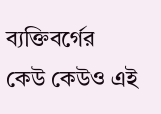ব্যক্তিবর্গের কেউ কেউও এই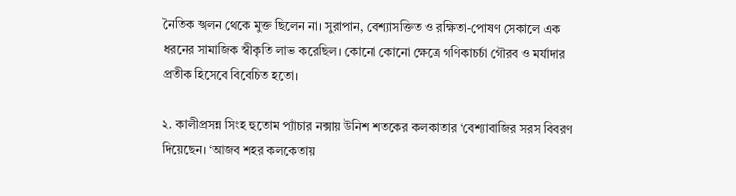নৈতিক স্খলন থেকে মুক্ত ছিলেন না। সুরাপান, বেশ্যাসক্তিত ও রক্ষিতা-পোষণ সেকালে এক ধরনের সামাজিক স্বীকৃতি লাভ করেছিল। কোনো কোনো ক্ষেত্রে গণিকাচর্চা গৌরব ও মর্যাদার প্রতীক হিসেবে বিবেচিত হতো।

২. কালীপ্রসন্ন সিংহ হুতোম প্যাঁচার নক্সায় উনিশ শতকের কলকাতার ‘বেশ্যাবাজির সরস বিবরণ দিয়েছেন। ‘আজব শহর কলকেতায়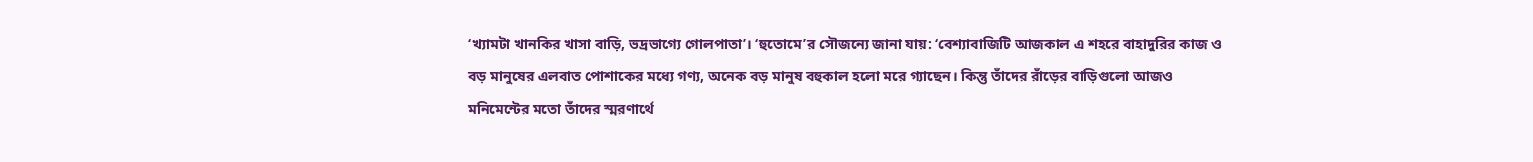‘খ্যামটা খানকির খাসা বাড়ি, ভদ্রভাগ্যে গোলপাতা’। ‘হুতোমে’র সৌজন্যে জানা যায়: ‘বেশ্যাবাজিটি আজকাল এ শহরে বাহাদুরির কাজ ও বড় মানুষের এলবাত পোশাকের মধ্যে গণ্য, অনেক বড় মানুষ বহুকাল হলো মরে গ্যাছেন। কিন্তু তাঁদের রাঁড়ের বাড়িগুলো আজও মনিমেন্টের মতো তাঁদের স্মরণার্থে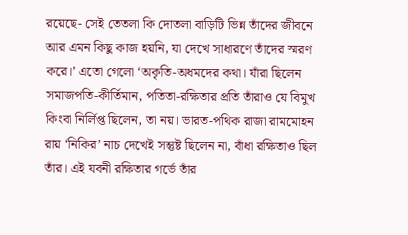রয়েছে- সেই তেতলা কি দোতলা বাড়িটি ভিন্ন তাঁদের জীবনে আর এমন কিছু কাজ হয়নি, যা দেখে সাধারণে তাঁদের স্মরণ করে।’ এতো গেলো ‘অকৃতি-অধমদের কথা। যাঁরা ছিলেন সমাজপতি-কীর্তিমান, পতিতা-রক্ষিতার প্রতি তাঁরাও যে বিমুখ কিংবা নির্লিপ্ত ছিলেন, তা নয়। ভারত-পথিক রাজা রামমোহন রায় ‘নিকির’ নাচ দেখেই সন্তুষ্ট ছিলেন না, বাঁধা রক্ষিতাও ছিল তাঁর। এই যবনী রক্ষিতার গর্ভে তাঁর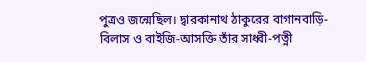পুত্রও জন্মেছিল। দ্বারকানাথ ঠাকুরের বাগানবাড়ি-বিলাস ও বাইজি-আসক্তি তাঁর সাধ্বী-পত্নী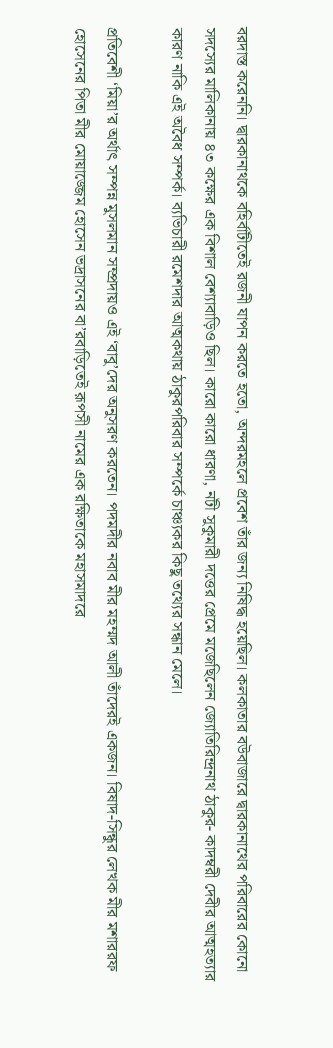বরদাস্ত করেননি। দ্বারকানাথকে বহির্বাটীতেই রজনী যাপন করতে হতো, অন্দরমহলে প্রবেশ তাঁর জন্য নিষিদ্ধ হয়েছিল। কলকাতার বউবাজারে দ্বারকানাথের পরিবারের কোনো সদস্যের মালিকানায় ৪৩ কক্ষের এক বিশাল বেশ্যাবাড়িও ছিল। কারো কারো ধারণা, নটী সুকুমারী দত্তের প্রেমে মজেছিলেন জ্যোতিরিন্দ্রনাথ ঠাকুর- কাদম্বরী দেবীর আত্মহত্যার কারণ নাকি এই অবৈধ সম্পর্ক। ব্যভিচারী রমেশদার আত্মকথায় ঠাকুরপরিবার সম্পর্কে চাঞ্চ্যকর কিছু তথ্যের সন্ধান মেলে।

প্রতিবেশী ‘মিয়া’র অর্থাৎ সম্পন্ন মুসলমান সম্প্রদায়ও এই ‘বাবু’দের অনুসরণ করতেন। পদমদীর নবাব মীর মহম্মদ আলী তাঁদেরই একজন। বিষাদ-সিন্ধুর লেখক মীর মশাররফ হোসেনের পিতা মীর মোয়াজ্জেম হোসেন ভদ্রাসনের বা’রবাড়িতেই রূপসী নামের এক রক্ষিতাকে মহাসমাদরে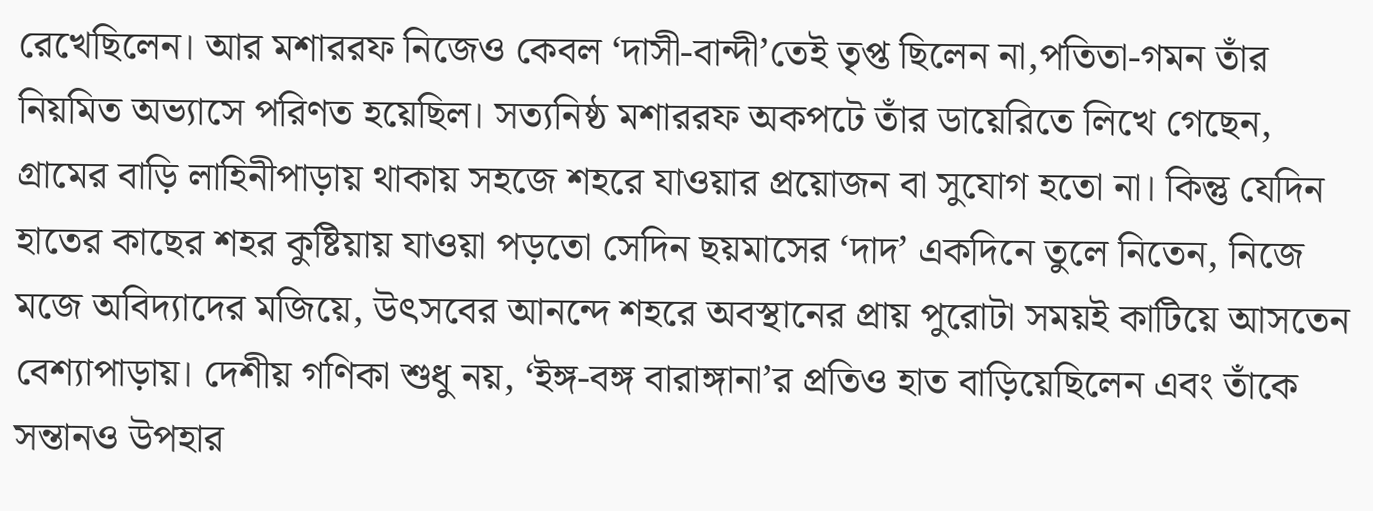রেখেছিলেন। আর মশাররফ নিজেও কেবল ‘দাসী-বান্দী’তেই তৃপ্ত ছিলেন না,পতিতা-গমন তাঁর নিয়মিত অভ্যাসে পরিণত হয়েছিল। সত্যনিষ্ঠ মশাররফ অকপটে তাঁর ডায়েরিতে লিখে গেছেন, গ্রামের বাড়ি লাহিনীপাড়ায় থাকায় সহজে শহরে যাওয়ার প্রয়োজন বা সুযোগ হতো না। কিন্তু যেদিন হাতের কাছের শহর কুষ্টিয়ায় যাওয়া পড়তো সেদিন ছয়মাসের ‘দাদ’ একদিনে তুলে নিতেন, নিজে মজে অবিদ্যাদের মজিয়ে, উৎসবের আনন্দে শহরে অবস্থানের প্রায় পুরোটা সময়ই কাটিয়ে আসতেন বেশ্যাপাড়ায়। দেশীয় গণিকা শুধু নয়, ‘ইঙ্গ-বঙ্গ বারাঙ্গানা’র প্রতিও হাত বাড়িয়েছিলেন এবং তাঁকে সন্তানও উপহার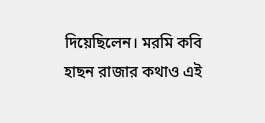দিয়েছিলেন। মরমি কবি হাছন রাজার কথাও এই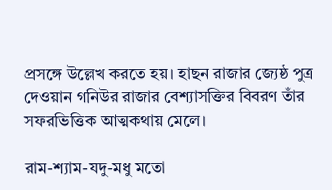প্রসঙ্গে উল্লেখ করতে হয়। হাছন রাজার জ্যেষ্ঠ পুত্র দেওয়ান গনিউর রাজার বেশ্যাসক্তির বিবরণ তাঁর সফরভিত্তিক আত্মকথায় মেলে।

রাম-শ্যাম-যদু-মধু মতো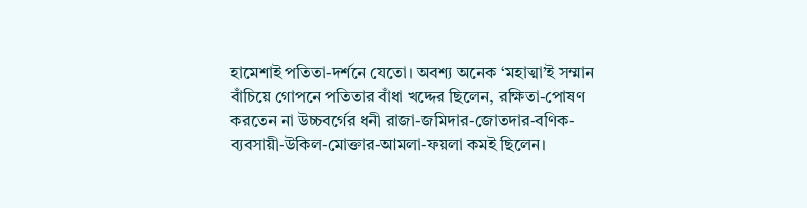হামেশাই পতিতা-দর্শনে যেতো। অবশ্য অনেক ‘মহাত্মা’ই সম্মান বাঁচিয়ে গোপনে পতিতার বাঁধা খদ্দের ছিলেন, রক্ষিতা-পোষণ করতেন না উচ্চবর্গের ধনী রাজা-জমিদার-জোতদার-বণিক-ব্যবসায়ী-উকিল-মোক্তার-আমলা-ফয়লা কমই ছিলেন।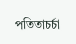পতিতাচর্চা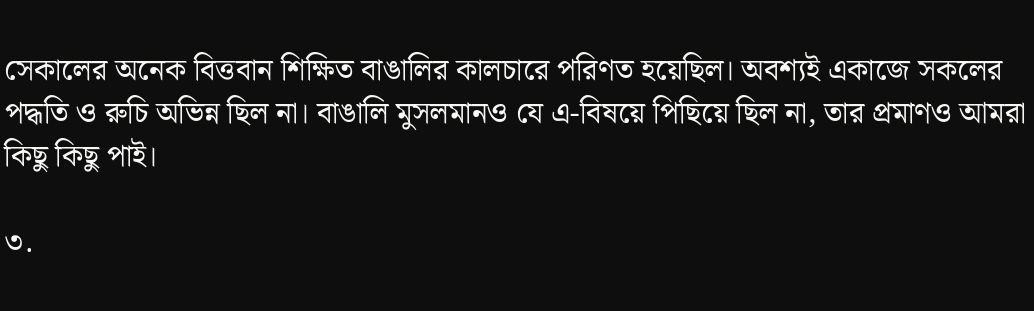সেকালের অনেক বিত্তবান শিক্ষিত বাঙালির কালচারে পরিণত হয়েছিল। অবশ্যই একাজে সকলের পদ্ধতি ও রুচি অভিন্ন ছিল না। বাঙালি মুসলমানও যে এ-বিষয়ে পিছিয়ে ছিল না, তার প্রমাণও আমরা কিছু কিছু পাই।

৩.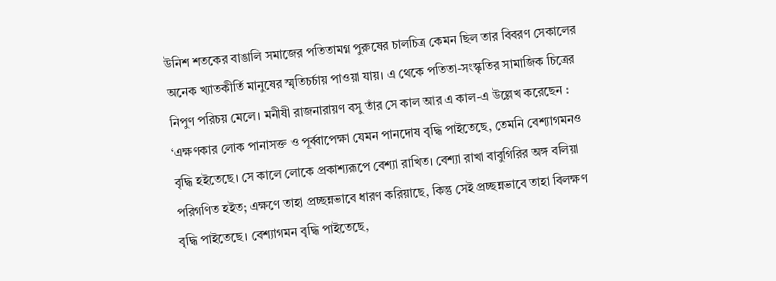উনিশ শতকের বাঙালি সমাজের পতিতামগ্ন পুরুষের চালচিত্র কেমন ছিল তার বিবরণ সেকালের অনেক খ্যাতকীর্তি মানুষের স্মৃতিচর্চায় পাওয়া যায়। এ থেকে পতিতা-সংস্কৃতির সামাজিক চিত্রের নিপুণ পরিচয় মেলে। মনীষী রাজনারায়ণ বসু তাঁর সে কাল আর এ কাল-এ উল্লেখ করেছেন : ‘এক্ষণকার লোক পানাসক্ত ও পূর্ব্বাপেক্ষা যেমন পানদোষ বৃদ্ধি পাইতেছে, তেমনি বেশ্যাগমনও বৃদ্ধি হইতেছে। সে কালে লোকে প্রকাশ্যরূপে বেশ্যা রাখিত। বেশ্যা রাখা বাবুগিরির অঙ্গ বলিয়া পরিগণিত হইত; এক্ষণে তাহা প্রচ্ছন্নভাবে ধারণ করিয়াছে, কিন্তু সেই প্রচ্ছন্নভাবে তাহা বিলক্ষণ বৃদ্ধি পাইতেছে। বেশ্যাগমন বৃদ্ধি পাইতেছে,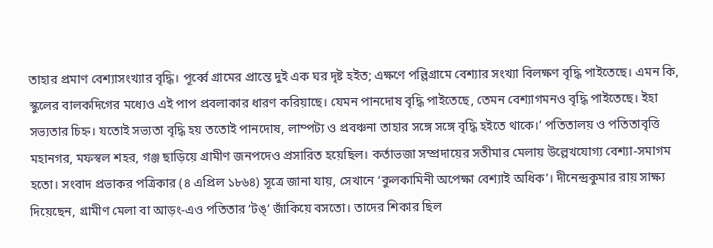তাহার প্রমাণ বেশ্যাসংখ্যার বৃদ্ধি। পূর্ব্বে গ্রামের প্রান্তে দুই এক ঘর দৃষ্ট হইত; এক্ষণে পল্লিগ্রামে বেশ্যার সংখ্যা বিলক্ষণ বৃদ্ধি পাইতেছে। এমন কি, স্কুলের বালকদিগের মধ্যেও এই পাপ প্রবলাকার ধারণ করিয়াছে। যেমন পানদোষ বৃদ্ধি পাইতেছে, তেমন বেশ্যাগমনও বৃদ্ধি পাইতেছে। ইহা সভ্যতার চিহ্ন। যতোই সভ্যতা বৃদ্ধি হয় ততোই পানদোষ, লাম্পট্য ও প্রবঞ্চনা তাহার সঙ্গে সঙ্গে বৃদ্ধি হইতে থাকে।’ পতিতালয় ও পতিতাবৃত্তি মহানগর, মফস্বল শহর, গঞ্জ ছাড়িয়ে গ্রামীণ জনপদেও প্রসারিত হয়েছিল। কর্তাভজা সম্প্রদায়ের সতীমার মেলায় উল্লেখযোগ্য বেশ্যা-সমাগম হতো। সংবাদ প্রভাকর পত্রিকার (৪ এপ্রিল ১৮৬৪) সূত্রে জানা যায়, সেখানে ‘কুলকামিনী অপেক্ষা বেশ্যাই অধিক’। দীনেন্দ্রকুমার রায় সাক্ষ্য দিয়েছেন, গ্রামীণ মেলা বা আড়ং-এও পতিতার ‘টঙ্’ জাঁকিয়ে বসতো। তাদের শিকার ছিল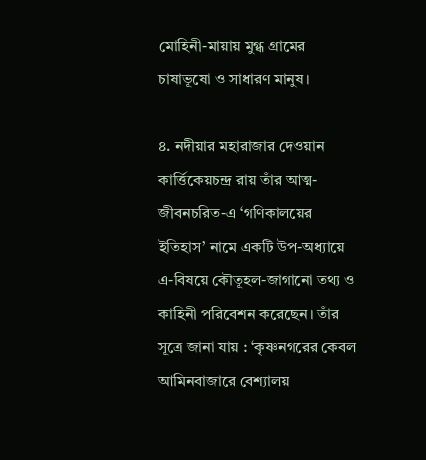মোহিনী-মায়ায় মুগ্ধ গ্রামের চাষাভূষো ও সাধারণ মানুষ।

৪. নদীয়ার মহারাজার দেওয়ান কার্ত্তিকেয়চন্দ্র রায় তাঁর আত্ম-জীবনচরিত-এ ‘গণিকালয়ের ইতিহাস’ নামে একটি উপ-অধ্যায়ে এ-বিষয়ে কৌতূহল-জাগানো তথ্য ও কাহিনী পরিবেশন করেছেন। তাঁর সূত্রে জানা যায় : ‘কৃষ্ণনগরের কেবল আমিনবাজারে বেশ্যালয়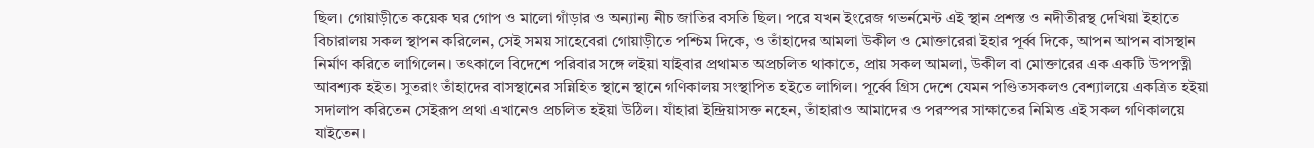ছিল। গোয়াড়ীতে কয়েক ঘর গোপ ও মালো গাঁড়ার ও অন্যান্য নীচ জাতির বসতি ছিল। পরে যখন ইংরেজ গভর্নমেন্ট এই স্থান প্রশস্ত ও নদীতীরস্থ দেখিয়া ইহাতে বিচারালয় সকল স্থাপন করিলেন, সেই সময় সাহেবেরা গোয়াড়ীতে পশ্চিম দিকে, ও তাঁহাদের আমলা উকীল ও মোক্তারেরা ইহার পূর্ব্ব দিকে, আপন আপন বাসস্থান নির্মাণ করিতে লাগিলেন। তৎকালে বিদেশে পরিবার সঙ্গে লইয়া যাইবার প্রথামত অপ্রচলিত থাকাতে, প্রায় সকল আমলা, উকীল বা মোক্তারের এক একটি উপপত্নী আবশ্যক হইত। সুতরাং তাঁহাদের বাসস্থানের সন্নিহিত স্থানে স্থানে গণিকালয় সংস্থাপিত হইতে লাগিল। পূর্ব্বে গ্রিস দেশে যেমন পণ্ডিতসকলও বেশ্যালয়ে একত্রিত হইয়া সদালাপ করিতেন সেইরূপ প্রথা এখানেও প্রচলিত হইয়া উঠিল। যাঁহারা ইন্দ্রিয়াসক্ত নহেন, তাঁহারাও আমাদের ও পরস্পর সাক্ষাতের নিমিত্ত এই সকল গণিকালয়ে যাইতেন।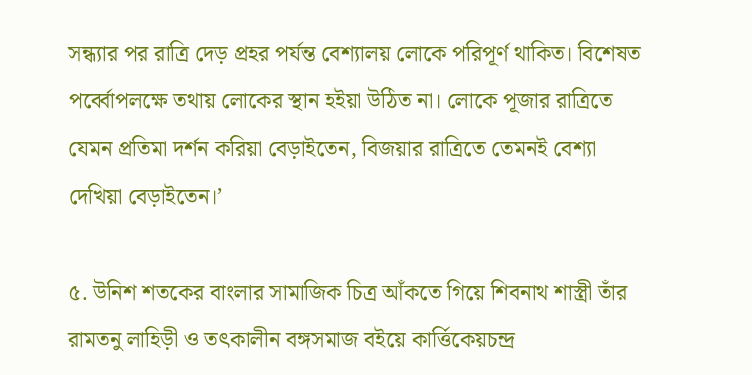সন্ধ্যার পর রাত্রি দেড় প্রহর পর্যন্ত বেশ্যালয় লোকে পরিপূর্ণ থাকিত। বিশেষত পর্ব্বোপলক্ষে তথায় লোকের স্থান হইয়া উঠিত না। লোকে পূজার রাত্রিতে যেমন প্রতিমা দর্শন করিয়া বেড়াইতেন, বিজয়ার রাত্রিতে তেমনই বেশ্যা দেখিয়া বেড়াইতেন।’

৫. উনিশ শতকের বাংলার সামাজিক চিত্র আঁকতে গিয়ে শিবনাথ শাস্ত্রী তাঁর রামতনু লাহিড়ী ও তৎকালীন বঙ্গসমাজ বইয়ে কার্ত্তিকেয়চন্দ্র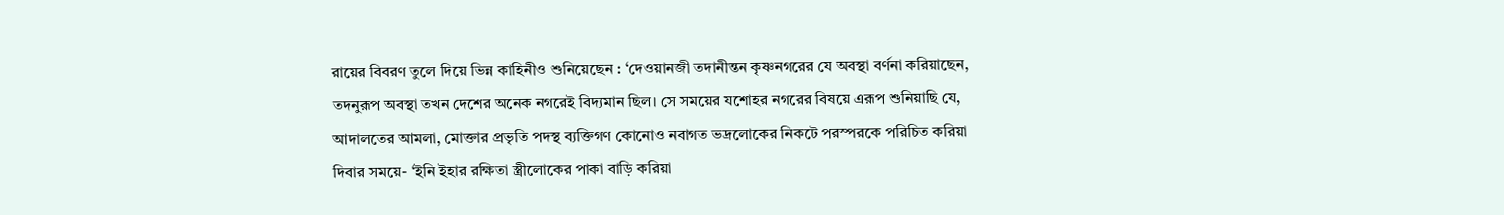রায়ের বিবরণ তুলে দিয়ে ভিন্ন কাহিনীও শুনিয়েছেন : ‘দেওয়ানজী তদানীন্তন কৃষ্ণনগরের যে অবস্থা বর্ণনা করিয়াছেন, তদনুরূপ অবস্থা তখন দেশের অনেক নগরেই বিদ্যমান ছিল। সে সময়ের যশোহর নগরের বিষয়ে এরূপ শুনিয়াছি যে, আদালতের আমলা, মোক্তার প্রভৃতি পদস্থ ব্যক্তিগণ কোনোও নবাগত ভদ্রলোকের নিকটে পরস্পরকে পরিচিত করিয়া দিবার সময়ে- ‘ইনি ইহার রক্ষিতা স্ত্রীলোকের পাকা বাড়ি করিয়া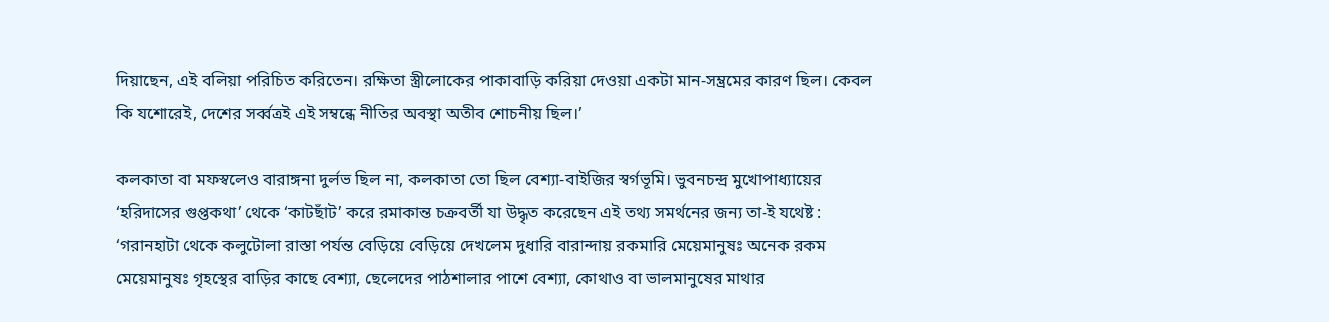দিয়াছেন, এই বলিয়া পরিচিত করিতেন। রক্ষিতা স্ত্রীলোকের পাকাবাড়ি করিয়া দেওয়া একটা মান-সম্ভ্রমের কারণ ছিল। কেবল কি যশোরেই, দেশের সর্ব্বত্রই এই সম্বন্ধে নীতির অবস্থা অতীব শোচনীয় ছিল।’

কলকাতা বা মফস্বলেও বারাঙ্গনা দুর্লভ ছিল না, কলকাতা তো ছিল বেশ্যা-বাইজির স্বর্গভূমি। ভুবনচন্দ্র মুখোপাধ্যায়ের ‘হরিদাসের গুপ্তকথা’ থেকে ‘কাটছাঁট’ করে রমাকান্ত চক্রবর্তী যা উদ্ধৃত করেছেন এই তথ্য সমর্থনের জন্য তা-ই যথেষ্ট : ‘গরানহাটা থেকে কলুটোলা রাস্তা পর্যন্ত বেড়িয়ে বেড়িয়ে দেখলেম দুধারি বারান্দায় রকমারি মেয়েমানুষঃ অনেক রকম মেয়েমানুষঃ গৃহস্থের বাড়ির কাছে বেশ্যা, ছেলেদের পাঠশালার পাশে বেশ্যা, কোথাও বা ভালমানুষের মাথার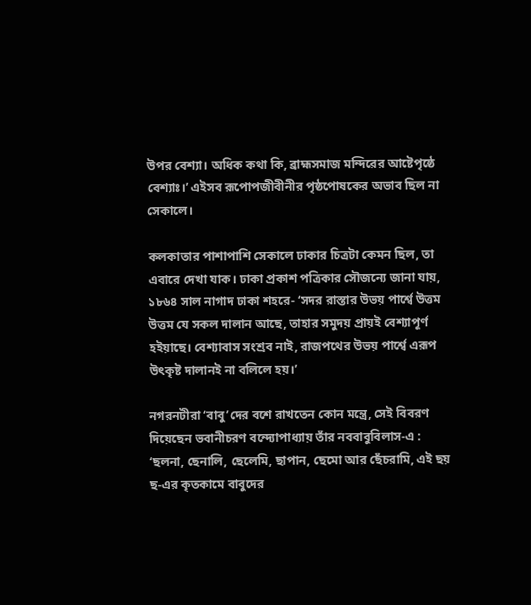উপর বেশ্যা। অধিক কথা কি, ব্রাহ্মসমাজ মন্দিরের আষ্টেপৃষ্ঠে বেশ্যাঃ।’ এইসব রূপোপজীবীনীর পৃষ্ঠপোষকের অভাব ছিল না সেকালে।

কলকাতার পাশাপাশি সেকালে ঢাকার চিত্রটা কেমন ছিল, তা এবারে দেখা যাক। ঢাকা প্রকাশ পত্রিকার সৌজন্যে জানা যায়, ১৮৬৪ সাল নাগাদ ঢাকা শহরে- ‘সদর রাস্তার উভয় পার্শ্বে উত্তম উত্তম যে সকল দালান আছে, তাহার সমুদয় প্রায়ই বেশ্যাপূর্ণ হইয়াছে। বেশ্যাবাস সংশ্রব নাই, রাজপথের উভয় পার্শ্বে এরূপ উৎকৃষ্ট দালানই না বলিলে হয়।’

নগরনটীরা ‘বাবু’দের বশে রাখতেন কোন মন্ত্রে, সেই বিবরণ দিয়েছেন ভবানীচরণ বন্দ্যোপাধ্যায় তাঁর নববাবুবিলাস-এ : ‘ছলনা, ছেনালি, ছেলেমি, ছাপান, ছেমো আর ছেঁচরামি, এই ছয় ছ-এর কৃতকামে বাবুদের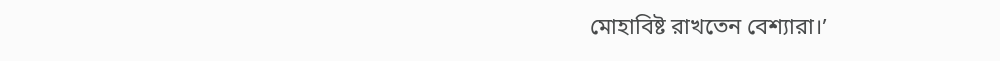মোহাবিষ্ট রাখতেন বেশ্যারা।’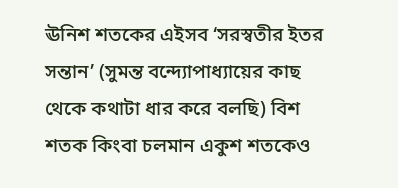ঊনিশ শতকের এইসব ‘সরস্বতীর ইতর সন্তান’ (সুমন্ত বন্দ্যোপাধ্যায়ের কাছ থেকে কথাটা ধার করে বলছি) বিশ শতক কিংবা চলমান একুশ শতকেও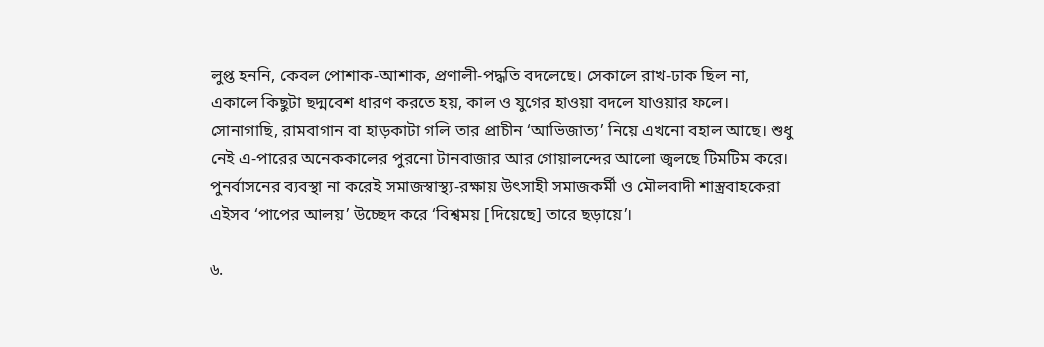লুপ্ত হননি, কেবল পোশাক-আশাক, প্রণালী-পদ্ধতি বদলেছে। সেকালে রাখ-ঢাক ছিল না, একালে কিছুটা ছদ্মবেশ ধারণ করতে হয়, কাল ও যুগের হাওয়া বদলে যাওয়ার ফলে। সোনাগাছি, রামবাগান বা হাড়কাটা গলি তার প্রাচীন ‘আভিজাত্য’ নিয়ে এখনো বহাল আছে। শুধু নেই এ-পারের অনেককালের পুরনো টানবাজার আর গোয়ালন্দের আলো জ্বলছে টিমটিম করে। পুনর্বাসনের ব্যবস্থা না করেই সমাজস্বাস্থ্য-রক্ষায় উৎসাহী সমাজকর্মী ও মৌলবাদী শাস্ত্রবাহকেরা এইসব ‘পাপের আলয়’ উচ্ছেদ করে ‘বিশ্বময় [দিয়েছে] তারে ছড়ায়ে’।

৬.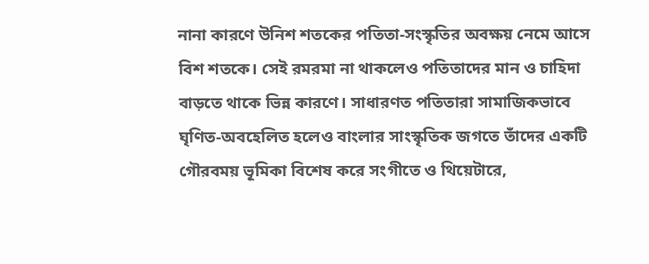নানা কারণে উনিশ শতকের পতিতা-সংস্কৃতির অবক্ষয় নেমে আসে বিশ শতকে। সেই রমরমা না থাকলেও পতিতাদের মান ও চাহিদা বাড়তে থাকে ভিন্ন কারণে। সাধারণত পতিতারা সামাজিকভাবে ঘৃণিত-অবহেলিত হলেও বাংলার সাংস্কৃতিক জগতে তাঁদের একটি গৌরবময় ভূমিকা বিশেষ করে সংগীতে ও থিয়েটারে,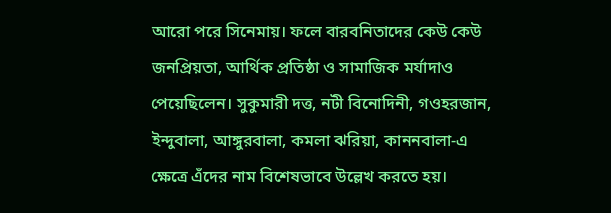আরো পরে সিনেমায়। ফলে বারবনিতাদের কেউ কেউ জনপ্রিয়তা, আর্থিক প্রতিষ্ঠা ও সামাজিক মর্যাদাও পেয়েছিলেন। সুকুমারী দত্ত, নটী বিনোদিনী, গওহরজান, ইন্দুবালা, আঙ্গুরবালা, কমলা ঝরিয়া, কাননবালা-এ ক্ষেত্রে এঁদের নাম বিশেষভাবে উল্লেখ করতে হয়।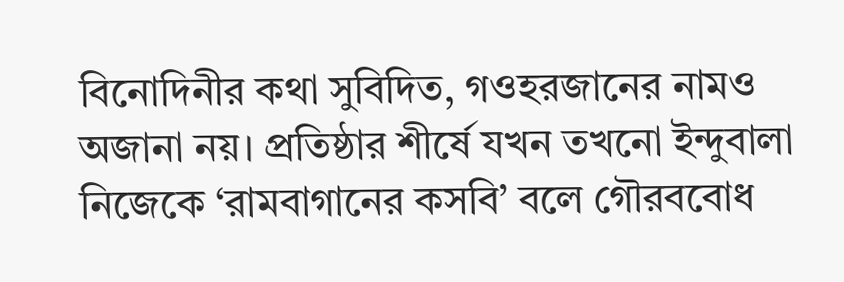বিনোদিনীর কথা সুবিদিত, গওহরজানের নামও অজানা নয়। প্রতিষ্ঠার শীর্ষে যখন তখনো ইন্দুবালা নিজেকে ‘রামবাগানের কসবি’ বলে গৌরববোধ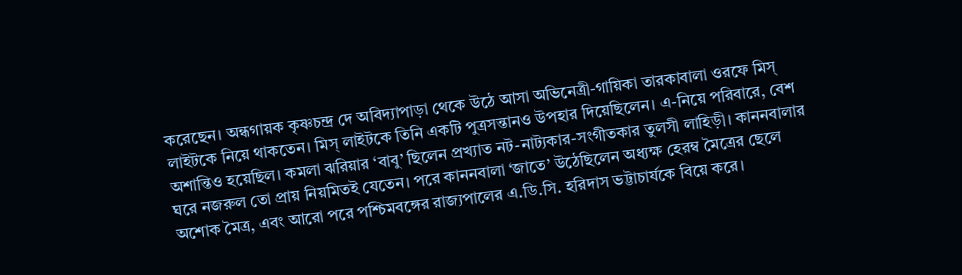করেছেন। অন্ধগায়ক কৃষ্ণচন্দ্র দে অবিদ্যাপাড়া থেকে উঠে আসা অভিনেত্রী-গায়িকা তারকাবালা ওরফে মিস্ লাইটকে নিয়ে থাকতেন। মিস্ লাইটকে তিনি একটি পুত্রসন্তানও উপহার দিয়েছিলেন। এ-নিয়ে পরিবারে, বেশ অশান্তিও হয়েছিল। কমলা ঝরিয়ার ‘বাবু’ ছিলেন প্রখ্যাত নট-নাট্যকার-সংগীতকার তুলসী লাহিড়ী। কাননবালার ঘরে নজরুল তো প্রায় নিয়মিতই যেতেন। পরে কাননবালা ‘জাতে’ উঠেছিলেন অধ্যক্ষ হেরম্ব মৈত্রের ছেলে অশোক মৈত্র, এবং আরো পরে পশ্চিমবঙ্গের রাজ্যপালের এ.ডি.সি. হরিদাস ভট্টাচার্যকে বিয়ে করে।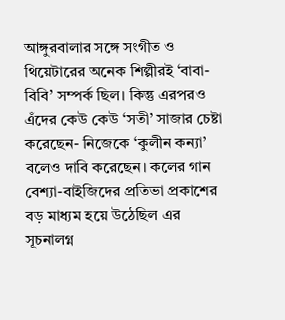আঙ্গুরবালার সঙ্গে সংগীত ও থিয়েটারের অনেক শিল্পীরই ‘বাবা-বিবি’ সম্পর্ক ছিল। কিন্তু এরপরও এঁদের কেউ কেউ ‘সতী’ সাজার চেষ্টা করেছেন- নিজেকে ‘কুলীন কন্যা’ বলেও দাবি করেছেন। কলের গান বেশ্যা-বাইজিদের প্রতিভা প্রকাশের বড় মাধ্যম হয়ে উঠেছিল এর সূচনালগ্ন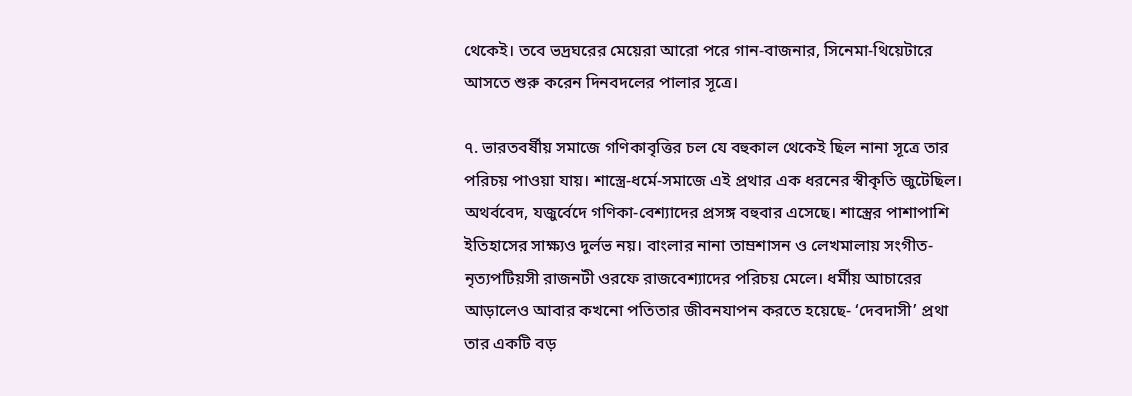থেকেই। তবে ভদ্রঘরের মেয়েরা আরো পরে গান-বাজনার, সিনেমা-থিয়েটারে আসতে শুরু করেন দিনবদলের পালার সূত্রে।

৭. ভারতবর্ষীয় সমাজে গণিকাবৃত্তির চল যে বহুকাল থেকেই ছিল নানা সূত্রে তার পরিচয় পাওয়া যায়। শাস্ত্রে-ধর্মে-সমাজে এই প্রথার এক ধরনের স্বীকৃতি জুটেছিল। অথর্ববেদ, যজুর্বেদে গণিকা-বেশ্যাদের প্রসঙ্গ বহুবার এসেছে। শাস্ত্রের পাশাপাশি ইতিহাসের সাক্ষ্যও দুর্লভ নয়। বাংলার নানা তাম্রশাসন ও লেখমালায় সংগীত-নৃত্যপটিয়সী রাজনটী ওরফে রাজবেশ্যাদের পরিচয় মেলে। ধর্মীয় আচারের আড়ালেও আবার কখনো পতিতার জীবনযাপন করতে হয়েছে- ‘দেবদাসী’ প্রথা তার একটি বড়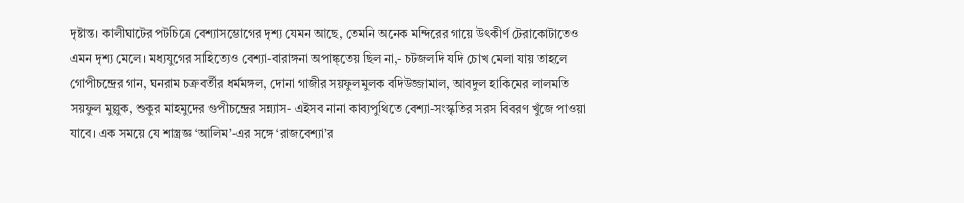দৃষ্টান্ত। কালীঘাটের পটচিত্রে বেশ্যাসম্ভোগের দৃশ্য যেমন আছে, তেমনি অনেক মন্দিরের গায়ে উৎকীর্ণ টেরাকোটাতেও এমন দৃশ্য মেলে। মধ্যযুগের সাহিত্যেও বেশ্যা-বারাঙ্গনা অপাঙ্ক্তেয় ছিল না,- চটজলদি যদি চোখ মেলা যায় তাহলে গোপীচন্দ্রের গান, ঘনরাম চক্রবর্তীর ধর্মমঙ্গল, দোনা গাজীর সয়ফুলমুলক বদিউজ্জামাল, আবদুল হাকিমের লালমতি সয়ফুল মুল্লুক, শুকুর মাহমুদের গুপীচন্দ্রের সন্ন্যাস- এইসব নানা কাব্যপুথিতে বেশ্যা-সংস্কৃতির সরস বিবরণ খুঁজে পাওয়া যাবে। এক সময়ে যে শাস্ত্রজ্ঞ ‘আলিম’-এর সঙ্গে ‘রাজবেশ্যা’র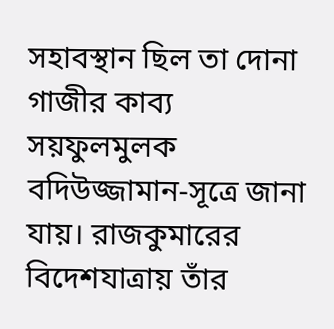সহাবস্থান ছিল তা দোনা গাজীর কাব্য সয়ফুলমুলক বদিউজ্জামান-সূত্রে জানা যায়। রাজকুমারের বিদেশযাত্রায় তাঁর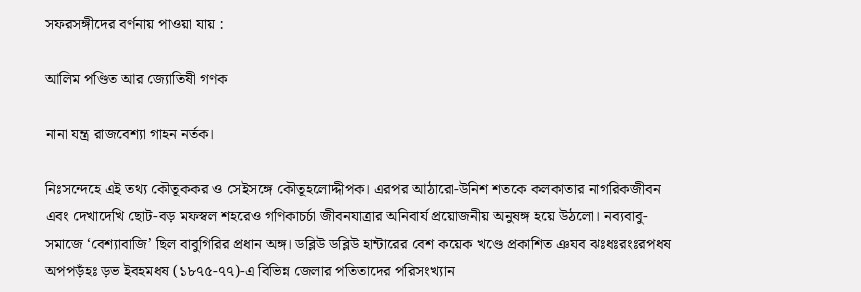সফরসঙ্গীদের বর্ণনায় পাওয়া যায় :

আলিম পণ্ডিত আর জ্যোতিষী গণক

নানা যন্ত্র রাজবেশ্যা গাহন নর্তক।

নিঃসন্দেহে এই তথ্য কৌতূককর ও সেইসঙ্গে কৌতূহলোদ্দীপক। এরপর আঠারো-উনিশ শতকে কলকাতার নাগরিকজীবন এবং দেখাদেখি ছোট-বড় মফস্বল শহরেও গণিকাচর্চা জীবনযাত্রার অনিবার্য প্রয়োজনীয় অনুষঙ্গ হয়ে উঠলো। নব্যবাবু-সমাজে ‘বেশ্যাবাজি’ ছিল বাবুগিরির প্রধান অঙ্গ। ডব্লিউ ডব্লিউ হান্টারের বেশ কয়েক খণ্ডে প্রকাশিত ঞযব ঝঃধঃরংঃরপধষ অপপড়ঁহঃ ড়ভ ইবহমধষ (১৮৭৫-৭৭)-এ বিভিন্ন জেলার পতিতাদের পরিসংখ্যান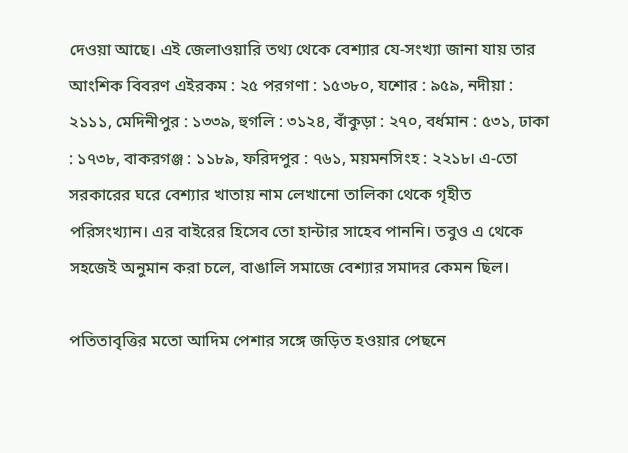দেওয়া আছে। এই জেলাওয়ারি তথ্য থেকে বেশ্যার যে-সংখ্যা জানা যায় তার আংশিক বিবরণ এইরকম : ২৫ পরগণা : ১৫৩৮০, যশোর : ৯৫৯, নদীয়া : ২১১১, মেদিনীপুর : ১৩৩৯, হুগলি : ৩১২৪, বাঁকুড়া : ২৭০, বর্ধমান : ৫৩১, ঢাকা : ১৭৩৮, বাকরগঞ্জ : ১১৮৯, ফরিদপুর : ৭৬১, ময়মনসিংহ : ২২১৮। এ-তো সরকারের ঘরে বেশ্যার খাতায় নাম লেখানো তালিকা থেকে গৃহীত পরিসংখ্যান। এর বাইরের হিসেব তো হান্টার সাহেব পাননি। তবুও এ থেকে সহজেই অনুমান করা চলে, বাঙালি সমাজে বেশ্যার সমাদর কেমন ছিল।

পতিতাবৃত্তির মতো আদিম পেশার সঙ্গে জড়িত হওয়ার পেছনে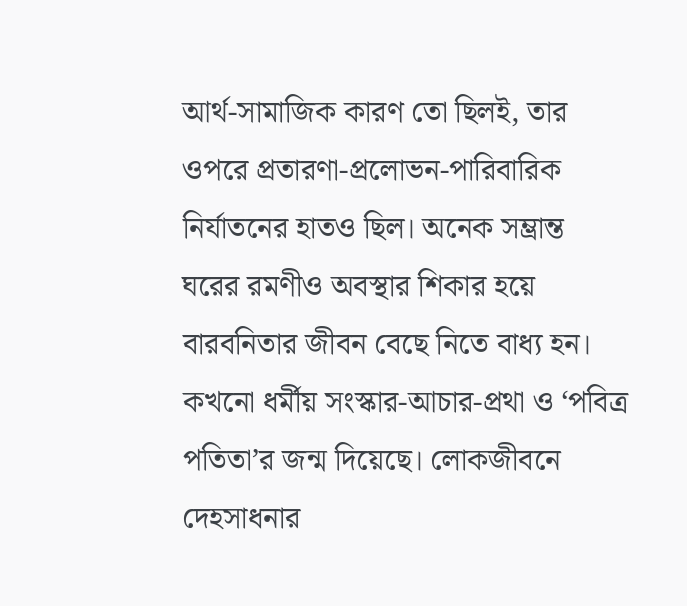আর্থ-সামাজিক কারণ তো ছিলই, তার ওপরে প্রতারণা-প্রলোভন-পারিবারিক নির্যাতনের হাতও ছিল। অনেক সম্ভ্রান্ত ঘরের রমণীও অবস্থার শিকার হয়ে বারবনিতার জীবন বেছে নিতে বাধ্য হন। কখনো ধর্মীয় সংস্কার-আচার-প্রথা ও ‘পবিত্র পতিতা’র জন্ম দিয়েছে। লোকজীবনে দেহসাধনার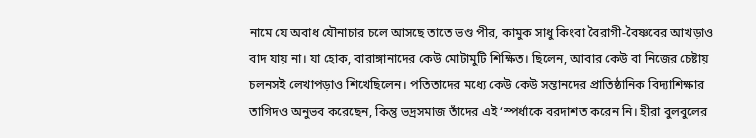নামে যে অবাধ যৌনাচার চলে আসছে তাতে ভণ্ড পীর, কামুক সাধু কিংবা বৈরাগী-বৈষ্ণবের আখড়াও বাদ যায় না। যা হোক, বারাঙ্গানাদের কেউ মোটামুটি শিক্ষিত। ছিলেন, আবার কেউ বা নিজের চেষ্টায় চলনসই লেখাপড়াও শিখেছিলেন। পতিতাদের মধ্যে কেউ কেউ সন্তানদের প্রাতিষ্ঠানিক বিদ্যাশিক্ষার তাগিদও অনুভব করেছেন, কিন্তু ভদ্রসমাজ তাঁদের এই ‘স্পর্ধাকে বরদাশত করেন নি। হীরা বুলবুলের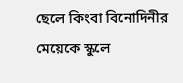ছেলে কিংবা বিনোদিনীর মেয়েকে স্কুলে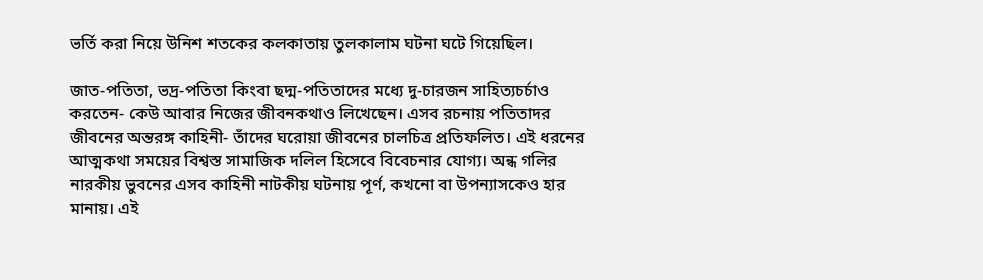ভর্তি করা নিয়ে উনিশ শতকের কলকাতায় তুলকালাম ঘটনা ঘটে গিয়েছিল।

জাত-পতিতা, ভদ্র-পতিতা কিংবা ছদ্ম-পতিতাদের মধ্যে দু-চারজন সাহিত্যচর্চাও করতেন- কেউ আবার নিজের জীবনকথাও লিখেছেন। এসব রচনায় পতিতাদর জীবনের অন্তরঙ্গ কাহিনী- তাঁদের ঘরোয়া জীবনের চালচিত্র প্রতিফলিত। এই ধরনের আত্মকথা সময়ের বিশ্বস্ত সামাজিক দলিল হিসেবে বিবেচনার যোগ্য। অন্ধ গলির নারকীয় ভুবনের এসব কাহিনী নাটকীয় ঘটনায় পূর্ণ, কখনো বা উপন্যাসকেও হার মানায়। এই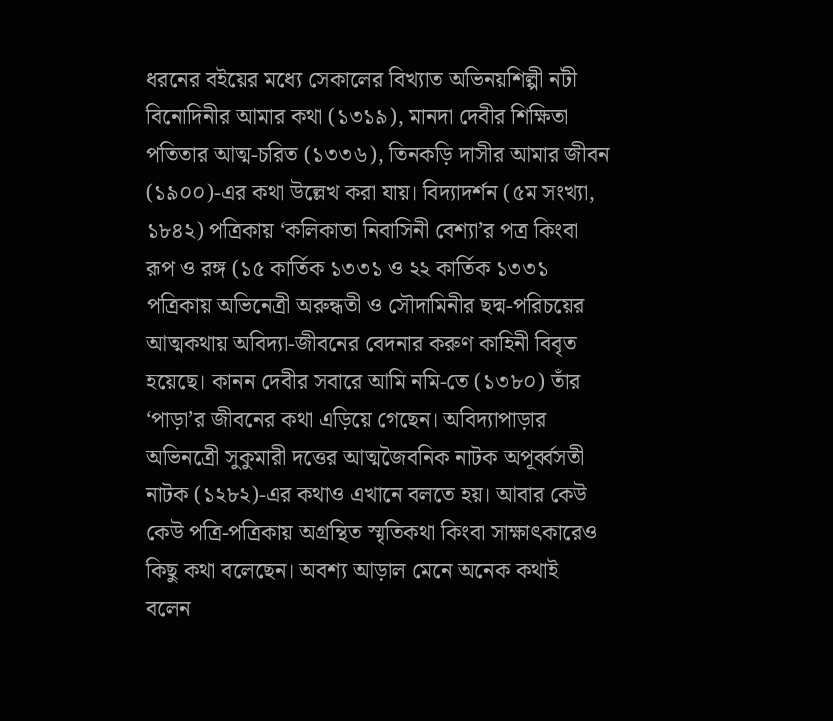ধরনের বইয়ের মধ্যে সেকালের বিখ্যাত অভিনয়শিল্পী নটী বিনোদিনীর আমার কথা (১৩১৯), মানদা দেবীর শিক্ষিতা পতিতার আত্ম-চরিত (১৩৩৬), তিনকড়ি দাসীর আমার জীবন (১৯০০)-এর কথা উল্লেখ করা যায়। বিদ্যাদর্শন (৫ম সংখ্যা, ১৮৪২) পত্রিকায় ‘কলিকাতা নিবাসিনী বেশ্যা’র পত্র কিংবা রূপ ও রঙ্গ (১৫ কার্তিক ১৩৩১ ও ২২ কার্তিক ১৩৩১ পত্রিকায় অভিনেত্রী অরুন্ধতী ও সৌদামিনীর ছদ্ম-পরিচয়ের আত্মকথায় অবিদ্যা-জীবনের বেদনার করুণ কাহিনী বিবৃত হয়েছে। কানন দেবীর সবারে আমি নমি-তে (১৩৮০) তাঁর ‘পাড়া’র জীবনের কথা এড়িয়ে গেছেন। অবিদ্যাপাড়ার অভিনত্রেী সুকুমারী দত্তের আত্মজৈবনিক নাটক অপূর্ব্বসতী নাটক (১২৮২)-এর কথাও এখানে বলতে হয়। আবার কেউ কেউ পত্রি-পত্রিকায় অগ্রন্থিত স্মৃতিকথা কিংবা সাক্ষাৎকারেও কিছু কথা বলেছেন। অবশ্য আড়াল মেনে অনেক কথাই বলেন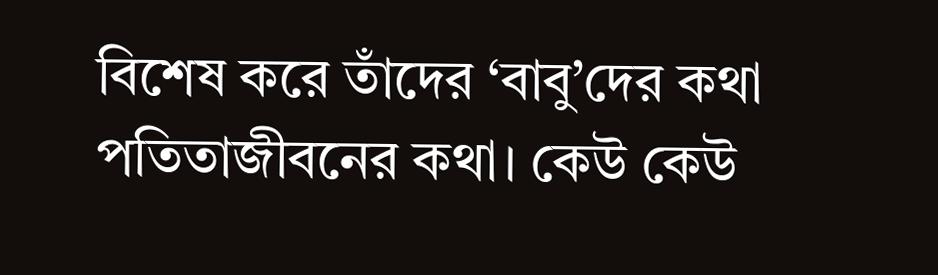বিশেষ করে তাঁদের ‘বাবু’দের কথা পতিতাজীবনের কথা। কেউ কেউ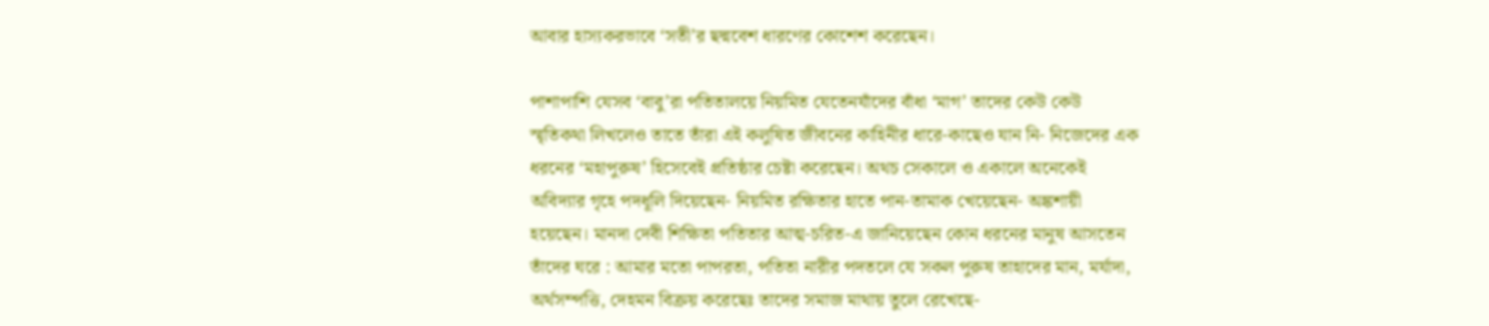আবার হাস্যকরভাবে ‘সতী’র ছদ্মবেশ ধারণের কোশেশ করেছেন।

পাশাপাশি যেসব ‘বাবু’রা পতিতালয়ে নিয়মিত যেতেনযাঁদের বাঁধা ‘মাগ’ তাদের কেউ কেউ স্মৃতিকথা লিখলেও তাতে তাঁরা এই কলুষিত জীবনের কাহিনীর ধারে-কাছেও যান নি- নিজেদের এক ধরনের ‘মহাপুরুষ’ হিসেবেই প্রতিষ্ঠার চেষ্টা করেছেন। অথচ সেকালে ও একালে অনেকেই অবিদ্যার গৃহে পদধূলি দিয়েছেন- নিয়মিত রক্ষিতার হাতে পান-তামাক খেয়েছেন- অঙ্কশায়ী হয়েছেন। মানদা দেবী শিক্ষিতা পতিতার আত্ম-চরিত-এ জানিয়েছেন কোন ধরনের মানুষ আসতেন তাঁদের ঘরে : আমার মতো পাপরতা, পতিতা নারীর পদতলে যে সকল পুরুষ তাহাদের মান, মর্যাদা, অর্থসম্পত্তি, দেহমন বিক্রয় করেছেঃ তাদের সমাজ মাথায় তুলে রেখেছে-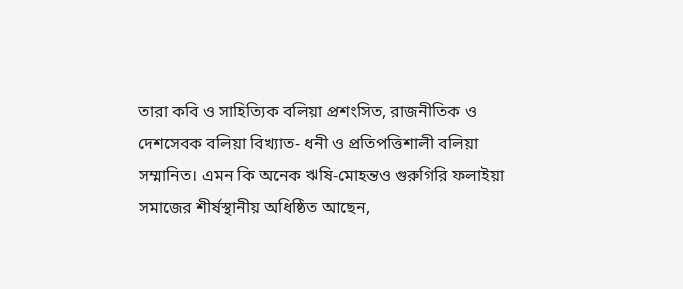তারা কবি ও সাহিত্যিক বলিয়া প্রশংসিত, রাজনীতিক ও দেশসেবক বলিয়া বিখ্যাত- ধনী ও প্রতিপত্তিশালী বলিয়া সম্মানিত। এমন কি অনেক ঋষি-মোহন্তও গুরুগিরি ফলাইয়া সমাজের শীর্ষস্থানীয় অধিষ্ঠিত আছেন,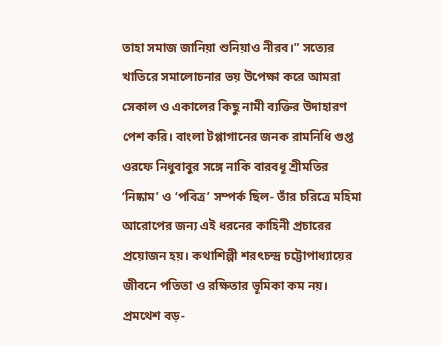তাহা সমাজ জানিয়া শুনিয়াও নীরব।” সত্যের খাতিরে সমালোচনার ভয় উপেক্ষা করে আমরা সেকাল ও একালের কিছু নামী ব্যক্তির উদাহারণ পেশ করি। বাংলা টপ্পাগানের জনক রামনিধি গুপ্ত ওরফে নিধুবাবুর সঙ্গে নাকি বারবধূ শ্রীমতির ‘নিষ্কাম’ ও ‘পবিত্র’ সম্পর্ক ছিল- তাঁর চরিত্রে মহিমা আরোপের জন্য এই ধরনের কাহিনী প্রচারের প্রয়োজন হয়। কথাশিল্পী শরৎচন্দ্র চট্টোপাধ্যায়ের জীবনে পতিতা ও রক্ষিতার ভূমিকা কম নয়। প্রমথেশ বড়-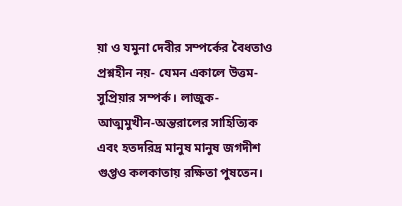য়া ও যমুনা দেবীর সম্পর্কের বৈধতাও প্রশ্নহীন নয়- যেমন একালে উত্তম-সুপ্রিয়ার সম্পর্ক। লাজুক-আত্মমুখীন-অন্তরালের সাহিত্যিক এবং হতদরিদ্র মানুষ মানুষ জগদীশ গুপ্তও কলকাতায় রক্ষিতা পুষতেন।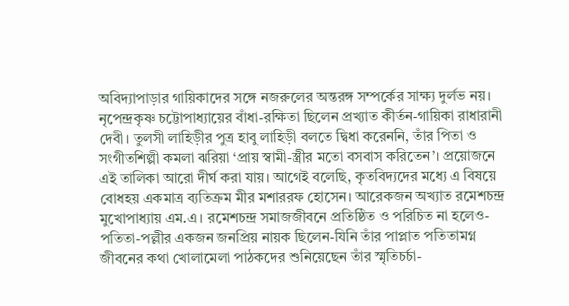অবিদ্যাপাড়ার গায়িকাদের সঙ্গে নজরুলের অন্তরঙ্গ সম্পর্কের সাক্ষ্য দুর্লভ নয়। নৃপেন্দ্রকৃষ্ণ চট্টোপাধ্যায়ের বাঁধা-রক্ষিতা ছিলেন প্রখ্যাত কীর্তন-গায়িকা রাধারানী দেবী। তুলসী লাহিড়ীর পুত্র হাবু লাহিড়ী বলতে দ্বিধা করেননি, তাঁর পিতা ও সংগীতশিল্পী কমলা ঝরিয়া ‘প্রায় স্বামী-স্ত্রীর মতো বসবাস করিতেন’। প্রয়োজনে এই তালিকা আরো দীর্ঘ করা যায়। আগেই বলেছি, কৃতবিদ্যদের মধ্যে এ বিষয়ে বোধহয় একমাত্র ব্যতিক্রম মীর মশাররফ হোসেন। আরেকজন অখ্যাত রমেশচন্দ্র মুখোপাধ্যায় এম.এ। রমেশচন্দ্র সমাজজীবনে প্রতিষ্ঠিত ও পরিচিত না হলেও-পতিতা-পল্লীর একজন জনপ্রিয় নায়ক ছিলেন-যিনি তাঁর পাপ্লাত পতিতামগ্ন জীবনের কথা খোলামেলা পাঠকদের শুনিয়েছেন তাঁর স্মৃতিচর্চা-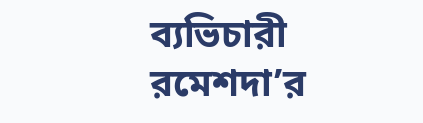ব্যভিচারী রমেশদা’র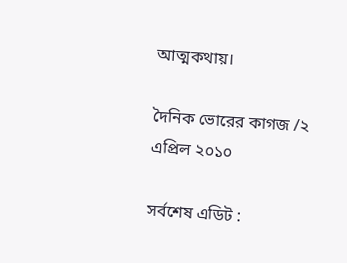আত্মকথায়।

দৈনিক ভোরের কাগজ /২ এপ্রিল ২০১০

সর্বশেষ এডিট :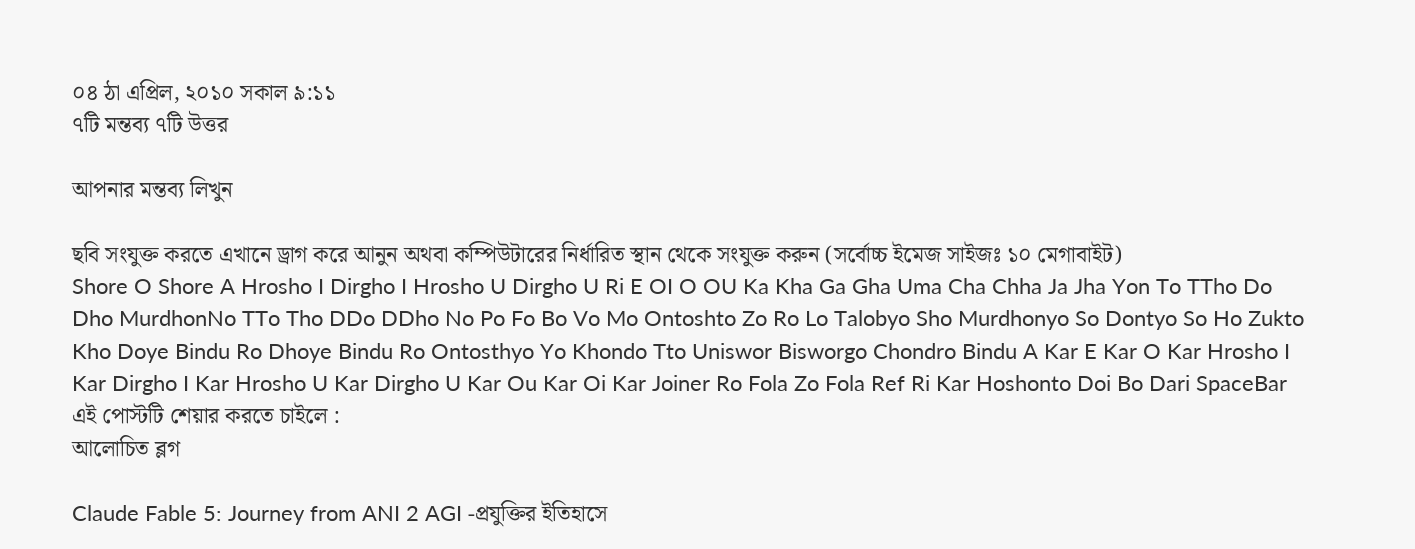০৪ ঠা এপ্রিল, ২০১০ সকাল ৯:১১
৭টি মন্তব্য ৭টি উত্তর

আপনার মন্তব্য লিখুন

ছবি সংযুক্ত করতে এখানে ড্রাগ করে আনুন অথবা কম্পিউটারের নির্ধারিত স্থান থেকে সংযুক্ত করুন (সর্বোচ্চ ইমেজ সাইজঃ ১০ মেগাবাইট)
Shore O Shore A Hrosho I Dirgho I Hrosho U Dirgho U Ri E OI O OU Ka Kha Ga Gha Uma Cha Chha Ja Jha Yon To TTho Do Dho MurdhonNo TTo Tho DDo DDho No Po Fo Bo Vo Mo Ontoshto Zo Ro Lo Talobyo Sho Murdhonyo So Dontyo So Ho Zukto Kho Doye Bindu Ro Dhoye Bindu Ro Ontosthyo Yo Khondo Tto Uniswor Bisworgo Chondro Bindu A Kar E Kar O Kar Hrosho I Kar Dirgho I Kar Hrosho U Kar Dirgho U Kar Ou Kar Oi Kar Joiner Ro Fola Zo Fola Ref Ri Kar Hoshonto Doi Bo Dari SpaceBar
এই পোস্টটি শেয়ার করতে চাইলে :
আলোচিত ব্লগ

Claude Fable 5: Journey from ANI 2 AGI -প্রযুক্তির ইতিহাসে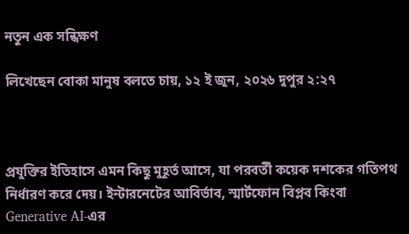নতুন এক সন্ধিক্ষণ

লিখেছেন বোকা মানুষ বলতে চায়, ১২ ই জুন, ২০২৬ দুপুর ২:২৭



প্রযুক্তির ইতিহাসে এমন কিছু মুহূর্ত আসে, যা পরবর্তী কয়েক দশকের গতিপথ নির্ধারণ করে দেয়। ইন্টারনেটের আবির্ভাব, স্মার্টফোন বিপ্লব কিংবা Generative AI-এর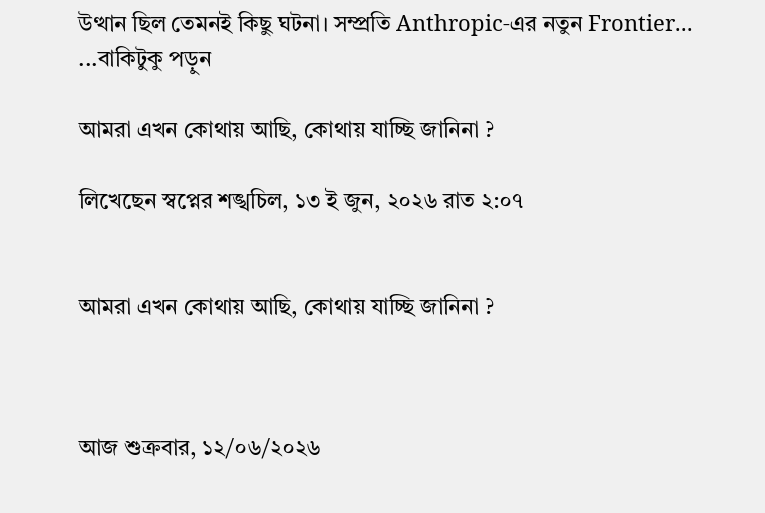উত্থান ছিল তেমনই কিছু ঘটনা। সম্প্রতি Anthropic-এর নতুন Frontier... ...বাকিটুকু পড়ুন

আমরা এখন কোথায় আছি, কোথায় যাচ্ছি জানিনা ?

লিখেছেন স্বপ্নের শঙ্খচিল, ১৩ ই জুন, ২০২৬ রাত ২:০৭


আমরা এখন কোথায় আছি, কোথায় যাচ্ছি জানিনা ?



আজ শুক্রবার, ১২/০৬/২০২৬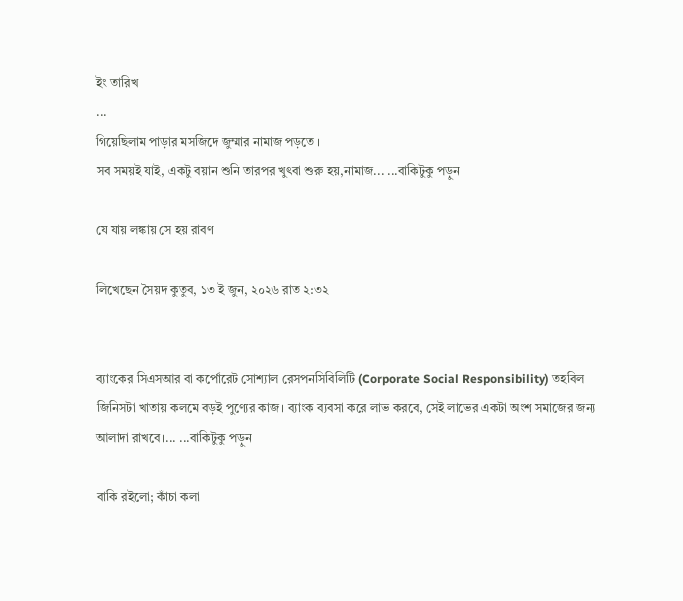ইং তারিখ
...
গিয়েছিলাম পাড়ার মসজিদে জুম্মার নামাজ পড়তে ।
সব সময়ই যাই, একটু বয়ান শুনি তারপর খুৎবা শুরু হয়,নামাজ... ...বাকিটুকু পড়ুন

যে যায় লঙ্কায় সে হয় রাবণ

লিখেছেন সৈয়দ কুতুব, ১৩ ই জুন, ২০২৬ রাত ২:৩২


ব্যাংকের সিএসআর বা কর্পোরেট সোশ্যাল রেসপনসিবিলিটি (Corporate Social Responsibility) তহবিল জিনিসটা খাতায় কলমে বড়ই পুণ্যের কাজ। ব্যাংক ব্যবসা করে লাভ করবে, সেই লাভের একটা অংশ সমাজের জন্য আলাদা রাখবে।... ...বাকিটুকু পড়ুন

বাকি রইলো; কাঁচা কলা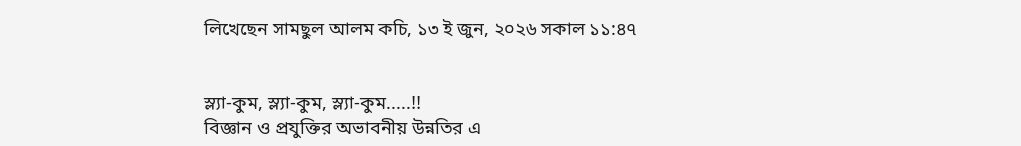লিখেছেন সামছুল আলম কচি, ১৩ ই জুন, ২০২৬ সকাল ১১:৪৭


স্ল্যা-কুম, স্ল্যা-কুম, স্ল্যা-কুম.....!!
বিজ্ঞান ও প্রযুক্তির অভাবনীয় উন্নতির এ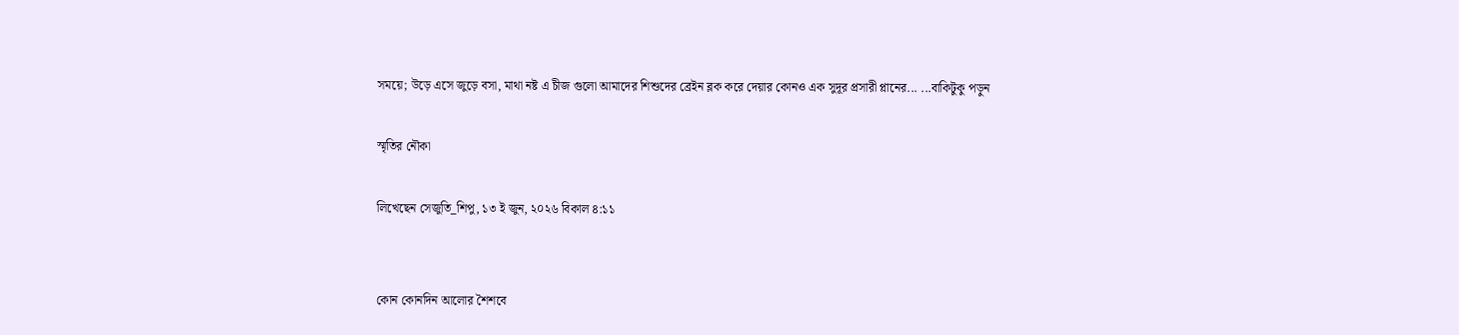সময়ে; উড়ে এসে জুড়ে বসা, মাথা নষ্ট এ চীজ গুলো আমাদের শিশুদের ব্রেইন ব্লক করে দেয়ার কোনও এক সুদূর প্রসারী প্লানের... ...বাকিটুকু পড়ুন

স্মৃতির নৌকা

লিখেছেন সেজুতি_শিপু, ১৩ ই জুন, ২০২৬ বিকাল ৪:১১


কোন কোনদিন আলোর শৈশবে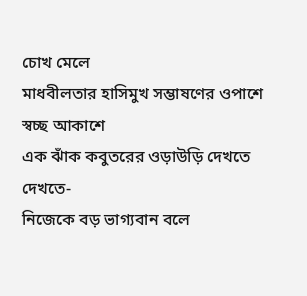চোখ মেলে
মাধবীলতার হাসিমুখ সম্ভাষণের ওপাশে স্বচ্ছ আকাশে
এক ঝাঁক কবুতরের ওড়াউড়ি দেখতে দেখতে-
নিজেকে বড় ভাগ্যবান বলে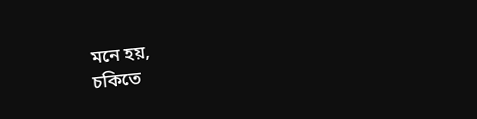মনে হয়,
চকিতে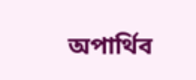অপার্থিব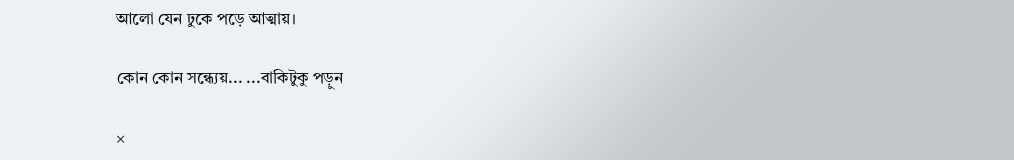আলো যেন ঢুকে পড়ে আত্মায়।

কোন কোন সন্ধ‍্যেয়... ...বাকিটুকু পড়ুন

×